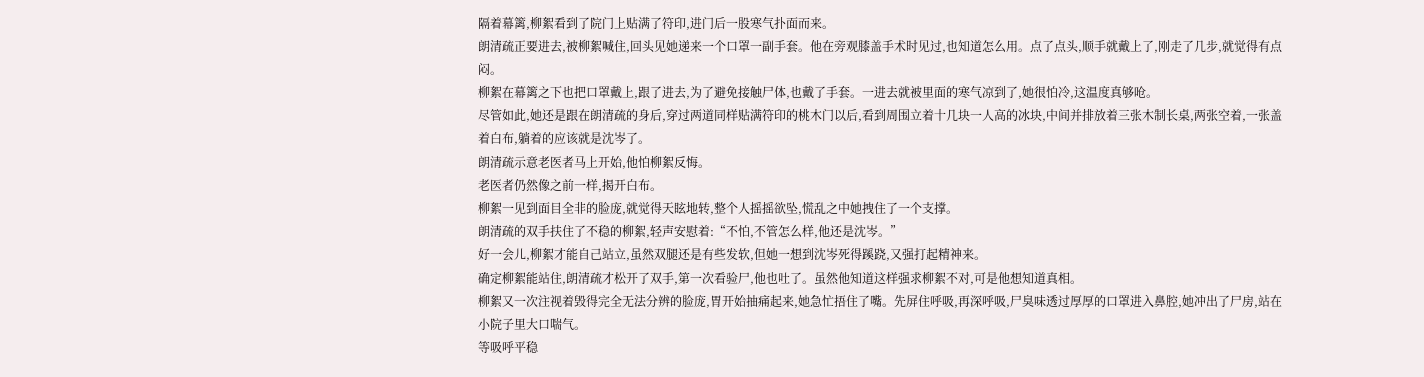隔着幕篱,柳絮看到了院门上贴满了符印,进门后一股寒气扑面而来。
朗清疏正要进去,被柳絮喊住,回头见她递来一个口罩一副手套。他在旁观膝盖手术时见过,也知道怎么用。点了点头,顺手就戴上了,刚走了几步,就觉得有点闷。
柳絮在幕篱之下也把口罩戴上,跟了进去,为了避免接触尸体,也戴了手套。一进去就被里面的寒气凉到了,她很怕冷,这温度真够呛。
尽管如此,她还是跟在朗清疏的身后,穿过两道同样贴满符印的桃木门以后,看到周围立着十几块一人高的冰块,中间并排放着三张木制长桌,两张空着,一张盖着白布,躺着的应该就是沈岑了。
朗清疏示意老医者马上开始,他怕柳絮反悔。
老医者仍然像之前一样,揭开白布。
柳絮一见到面目全非的脸庞,就觉得天眩地转,整个人摇摇欲坠,慌乱之中她拽住了一个支撑。
朗清疏的双手扶住了不稳的柳絮,轻声安慰着:“不怕,不管怎么样,他还是沈岑。”
好一会儿,柳絮才能自己站立,虽然双腿还是有些发软,但她一想到沈岑死得蹊跷,又强打起精神来。
确定柳絮能站住,朗清疏才松开了双手,第一次看验尸,他也吐了。虽然他知道这样强求柳絮不对,可是他想知道真相。
柳絮又一次注视着毁得完全无法分辨的脸庞,胃开始抽痛起来,她急忙捂住了嘴。先屏住呼吸,再深呼吸,尸臭味透过厚厚的口罩进入鼻腔,她冲出了尸房,站在小院子里大口喘气。
等吸呼平稳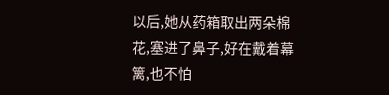以后,她从药箱取出两朵棉花,塞进了鼻子,好在戴着幕篱,也不怕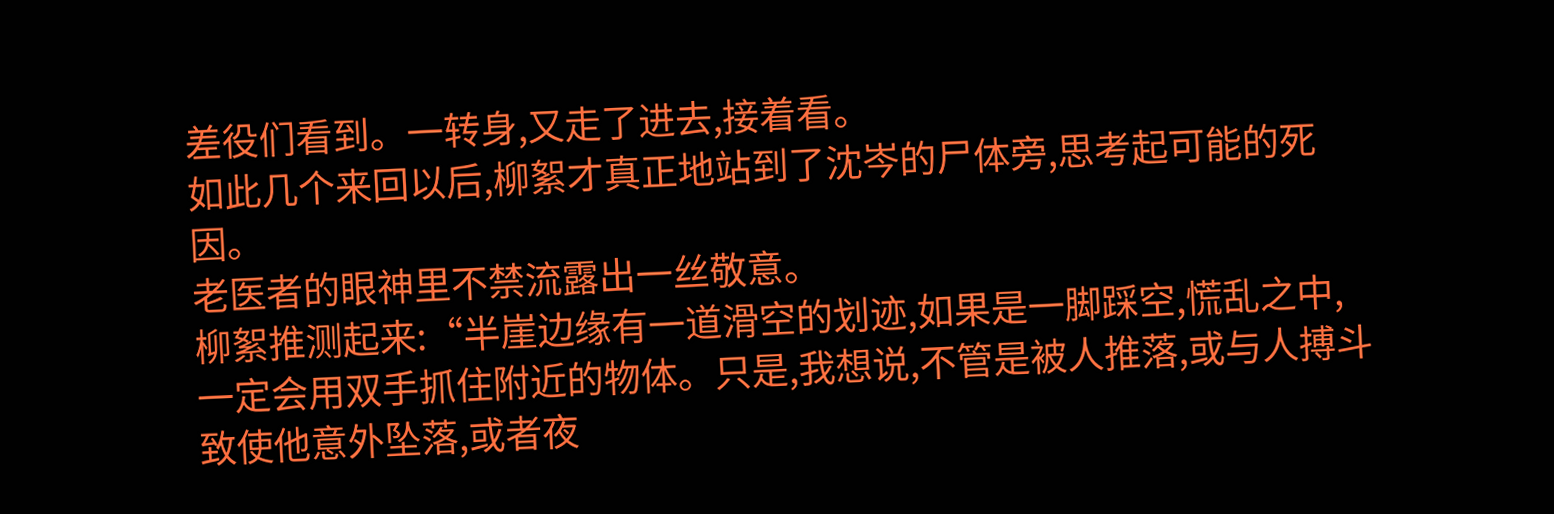差役们看到。一转身,又走了进去,接着看。
如此几个来回以后,柳絮才真正地站到了沈岑的尸体旁,思考起可能的死因。
老医者的眼神里不禁流露出一丝敬意。
柳絮推测起来:“半崖边缘有一道滑空的划迹,如果是一脚踩空,慌乱之中,一定会用双手抓住附近的物体。只是,我想说,不管是被人推落,或与人搏斗致使他意外坠落,或者夜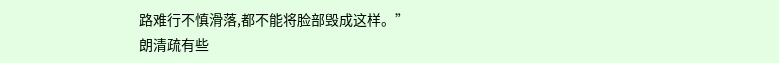路难行不慎滑落,都不能将脸部毁成这样。”
朗清疏有些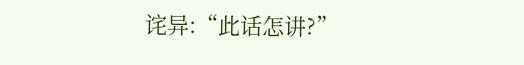诧异:“此话怎讲?”